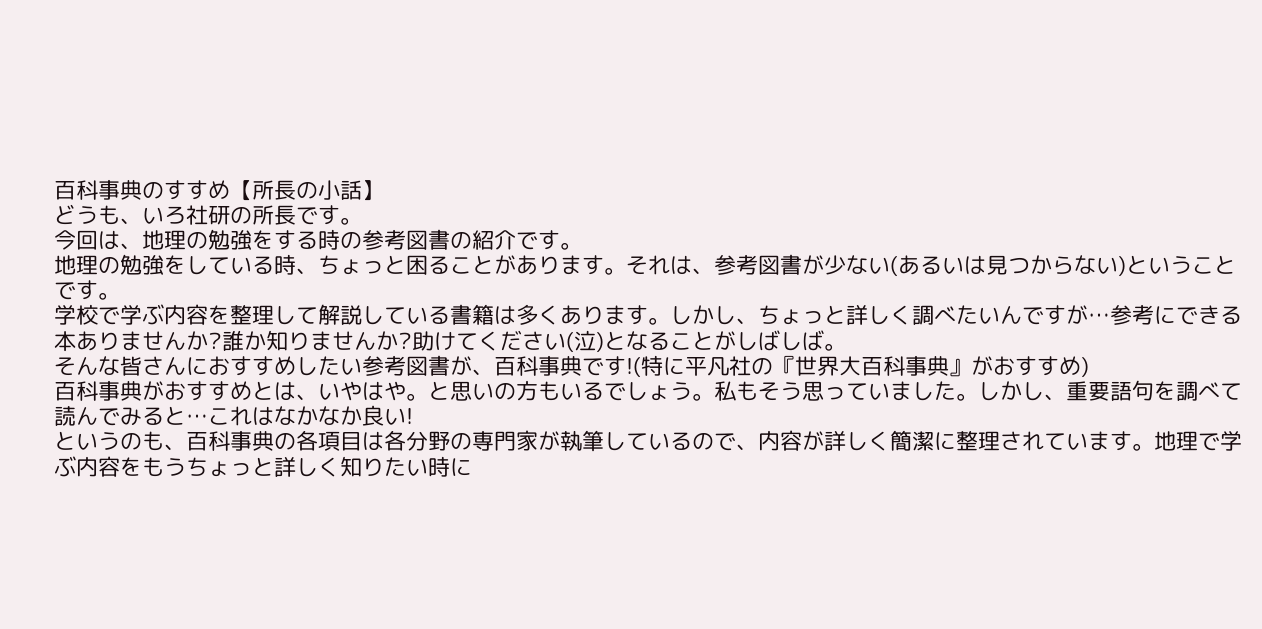百科事典のすすめ【所長の小話】
どうも、いろ社研の所長です。
今回は、地理の勉強をする時の参考図書の紹介です。
地理の勉強をしている時、ちょっと困ることがあります。それは、参考図書が少ない(あるいは見つからない)ということです。
学校で学ぶ内容を整理して解説している書籍は多くあります。しかし、ちょっと詳しく調べたいんですが…参考にできる本ありませんか?誰か知りませんか?助けてください(泣)となることがしばしば。
そんな皆さんにおすすめしたい参考図書が、百科事典です!(特に平凡社の『世界大百科事典』がおすすめ)
百科事典がおすすめとは、いやはや。と思いの方もいるでしょう。私もそう思っていました。しかし、重要語句を調べて読んでみると…これはなかなか良い!
というのも、百科事典の各項目は各分野の専門家が執筆しているので、内容が詳しく簡潔に整理されています。地理で学ぶ内容をもうちょっと詳しく知りたい時に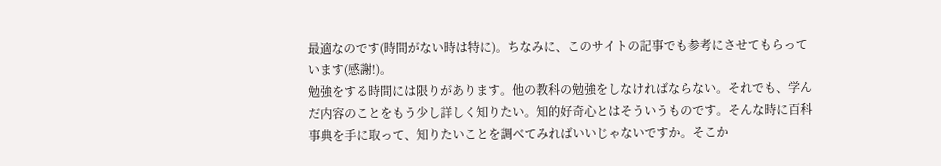最適なのです(時間がない時は特に)。ちなみに、このサイトの記事でも参考にさせてもらっています(感謝!)。
勉強をする時間には限りがあります。他の教科の勉強をしなければならない。それでも、学んだ内容のことをもう少し詳しく知りたい。知的好奇心とはそういうものです。そんな時に百科事典を手に取って、知りたいことを調べてみればいいじゃないですか。そこか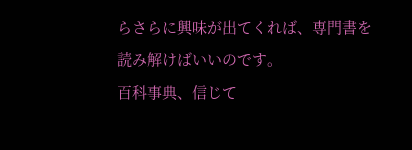らさらに興味が出てくれば、専門書を読み解けばいいのです。
百科事典、信じて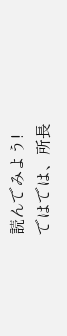読んでみよう!
ではでは、所長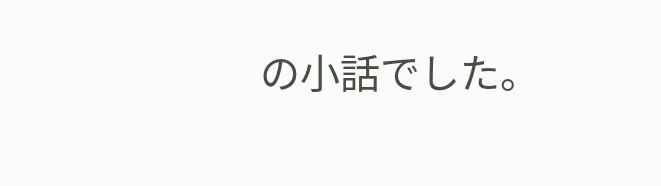の小話でした。